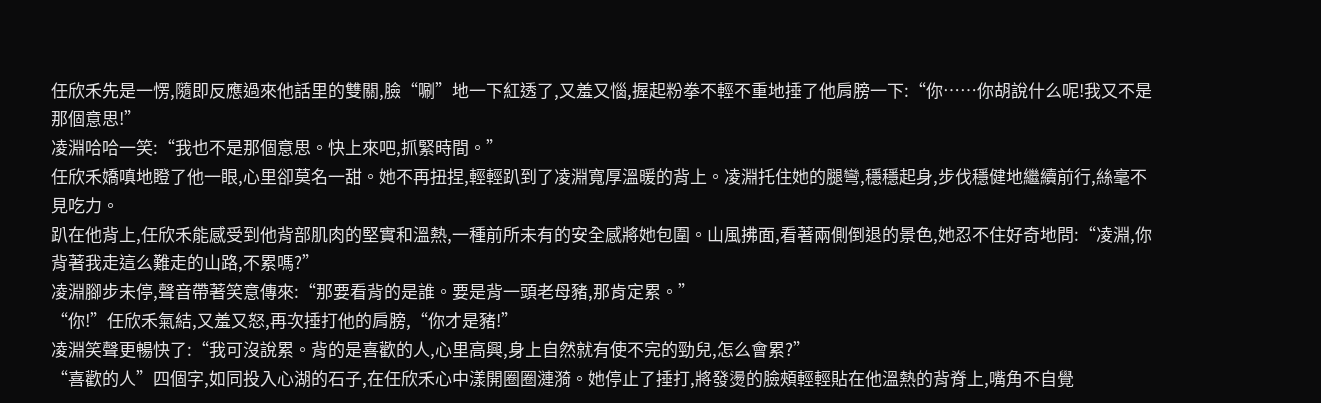任欣禾先是一愣,隨即反應過來他話里的雙關,臉“唰”地一下紅透了,又羞又惱,握起粉拳不輕不重地捶了他肩膀一下:“你……你胡說什么呢!我又不是那個意思!”
凌淵哈哈一笑:“我也不是那個意思。快上來吧,抓緊時間。”
任欣禾嬌嗔地瞪了他一眼,心里卻莫名一甜。她不再扭捏,輕輕趴到了凌淵寬厚溫暖的背上。凌淵托住她的腿彎,穩穩起身,步伐穩健地繼續前行,絲毫不見吃力。
趴在他背上,任欣禾能感受到他背部肌肉的堅實和溫熱,一種前所未有的安全感將她包圍。山風拂面,看著兩側倒退的景色,她忍不住好奇地問:“凌淵,你背著我走這么難走的山路,不累嗎?”
凌淵腳步未停,聲音帶著笑意傳來:“那要看背的是誰。要是背一頭老母豬,那肯定累。”
“你!”任欣禾氣結,又羞又怒,再次捶打他的肩膀,“你才是豬!”
凌淵笑聲更暢快了:“我可沒說累。背的是喜歡的人,心里高興,身上自然就有使不完的勁兒,怎么會累?”
“喜歡的人”四個字,如同投入心湖的石子,在任欣禾心中漾開圈圈漣漪。她停止了捶打,將發燙的臉頰輕輕貼在他溫熱的背脊上,嘴角不自覺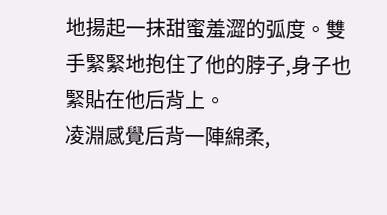地揚起一抹甜蜜羞澀的弧度。雙手緊緊地抱住了他的脖子,身子也緊貼在他后背上。
凌淵感覺后背一陣綿柔,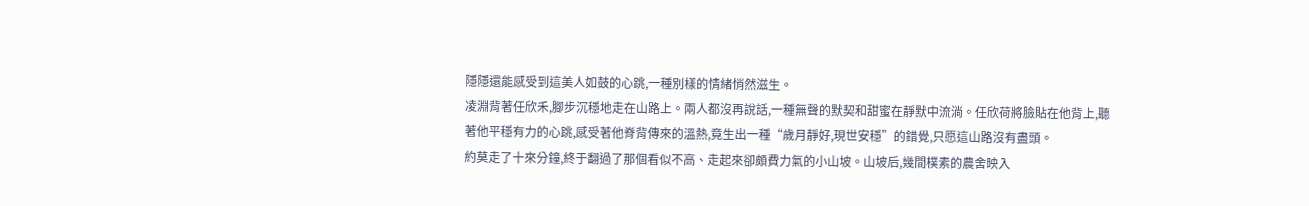隱隱還能感受到這美人如鼓的心跳,一種別樣的情緒悄然滋生。
凌淵背著任欣禾,腳步沉穩地走在山路上。兩人都沒再說話,一種無聲的默契和甜蜜在靜默中流淌。任欣荷將臉貼在他背上,聽著他平穩有力的心跳,感受著他脊背傳來的溫熱,竟生出一種“歲月靜好,現世安穩”的錯覺,只愿這山路沒有盡頭。
約莫走了十來分鐘,終于翻過了那個看似不高、走起來卻頗費力氣的小山坡。山坡后,幾間樸素的農舍映入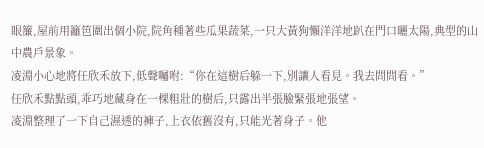眼簾,屋前用籬笆圍出個小院,院角種著些瓜果蔬菜,一只大黃狗懶洋洋地趴在門口曬太陽,典型的山中農戶景象。
凌淵小心地將任欣禾放下,低聲囑咐:“你在這樹后躲一下,別讓人看見。我去問問看。”
任欣禾點點頭,乖巧地藏身在一棵粗壯的樹后,只露出半張臉緊張地張望。
凌淵整理了一下自己濕透的褲子,上衣依舊沒有,只能光著身子。他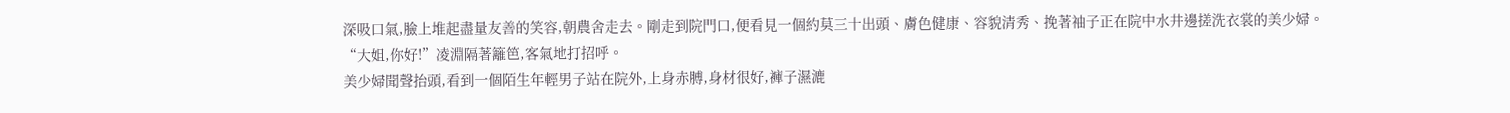深吸口氣,臉上堆起盡量友善的笑容,朝農舍走去。剛走到院門口,便看見一個約莫三十出頭、膚色健康、容貌清秀、挽著袖子正在院中水井邊搓洗衣裳的美少婦。
“大姐,你好!”凌淵隔著籬笆,客氣地打招呼。
美少婦聞聲抬頭,看到一個陌生年輕男子站在院外,上身赤膊,身材很好,褲子濕漉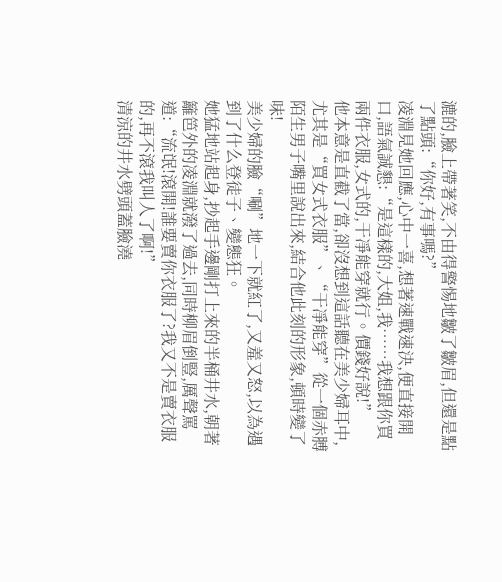漉的,臉上帶著笑,不由得警惕地皺了皺眉,但還是點了點頭:“你好,有事嗎?”
凌淵見她回應,心中一喜,想著速戰速決,便直接開口,語氣誠懇:“是這樣的,大姐,我……我想跟你買兩件衣服,女式的,干凈能穿就行。價錢好說!”
他本意是直截了當,卻沒想到這話聽在美少婦耳中,尤其是“買女式衣服”、“干凈能穿”從一個赤膊陌生男子嘴里說出來,結合他此刻的形象,頓時變了味!
美少婦的臉“唰”地一下就紅了,又羞又怒,以為遇到了什么登徒子、變態狂。
她猛地站起身,抄起手邊剛打上來的半桶井水,朝著籬笆外的凌淵就潑了過去,同時柳眉倒豎,厲聲罵道:“流氓!滾開!誰要賣你衣服了?我又不是賣衣服的,再不滾我叫人了啊!”
清涼的井水劈頭蓋臉澆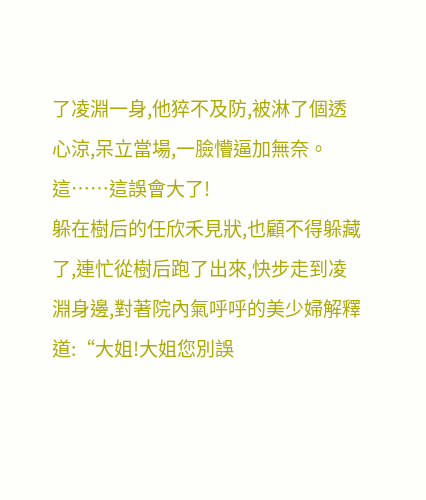了凌淵一身,他猝不及防,被淋了個透心涼,呆立當場,一臉懵逼加無奈。這……這誤會大了!
躲在樹后的任欣禾見狀,也顧不得躲藏了,連忙從樹后跑了出來,快步走到凌淵身邊,對著院內氣呼呼的美少婦解釋道:“大姐!大姐您別誤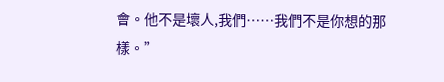會。他不是壞人,我們……我們不是你想的那樣。”